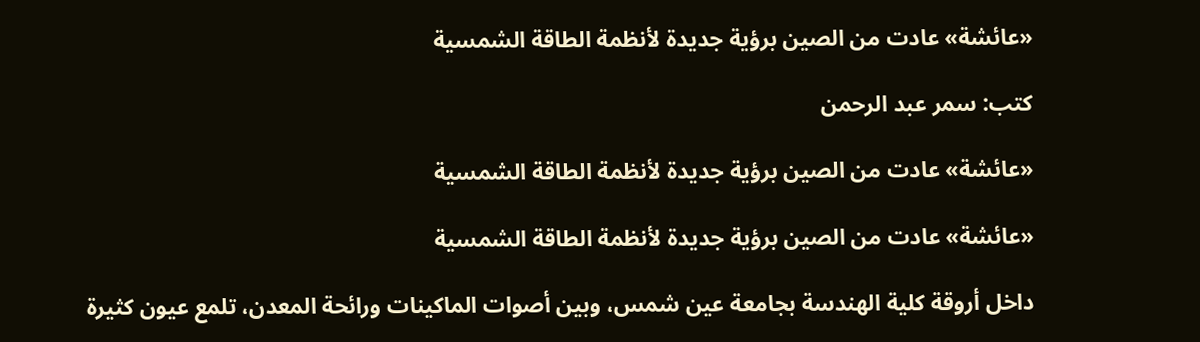«عائشة» عادت من الصين برؤية جديدة لأنظمة الطاقة الشمسية

كتب: سمر عبد الرحمن

«عائشة» عادت من الصين برؤية جديدة لأنظمة الطاقة الشمسية

«عائشة» عادت من الصين برؤية جديدة لأنظمة الطاقة الشمسية

داخل أروقة كلية الهندسة بجامعة عين شمس، وبين أصوات الماكينات ورائحة المعدن، تلمع عيون كثيرة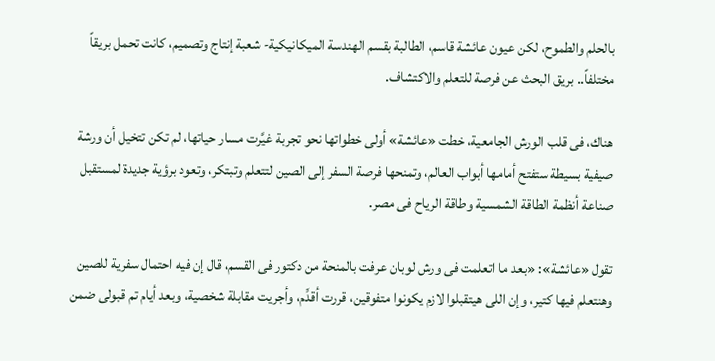بالحلم والطموح، لكن عيون عائشة قاسم، الطالبة بقسم الهندسة الميكانيكية- شعبة إنتاج وتصميم، كانت تحمل بريقاً مختلفاً.. بريق البحث عن فرصة للتعلم والاكتشاف.

هناك، فى قلب الورش الجامعية، خطت «عائشة» أولى خطواتها نحو تجربة غيَّرت مسار حياتها، لم تكن تتخيل أن ورشة صيفية بسيطة ستفتح أمامها أبواب العالم، وتمنحها فرصة السفر إلى الصين لتتعلم وتبتكر، وتعود برؤية جديدة لمستقبل صناعة أنظمة الطاقة الشمسية وطاقة الرياح فى مصر.

تقول «عائشة»: «بعد ما اتعلمت فى ورش لوبان عرفت بالمنحة من دكتور فى القسم، قال إن فيه احتمال سفرية للصين وهنتعلم فيها كتير، وإن اللى هيتقبلوا لازم يكونوا متفوقين، قررت أقدِّم، وأجريت مقابلة شخصية، وبعد أيام تم قبولى ضمن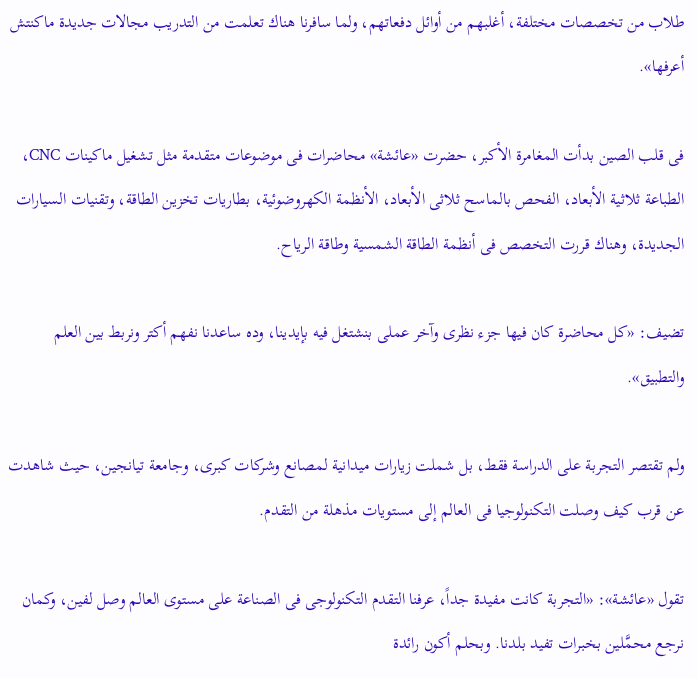طلاب من تخصصات مختلفة، أغلبهم من أوائل دفعاتهم، ولما سافرنا هناك تعلمت من التدريب مجالات جديدة ماكنتش أعرفها».

فى قلب الصين بدأت المغامرة الأكبر، حضرت «عائشة» محاضرات فى موضوعات متقدمة مثل تشغيل ماكينات CNC، الطباعة ثلاثية الأبعاد، الفحص بالماسح ثلاثى الأبعاد، الأنظمة الكهروضوئية، بطاريات تخزين الطاقة، وتقنيات السيارات الجديدة، وهناك قررت التخصص فى أنظمة الطاقة الشمسية وطاقة الرياح.

تضيف: «كل محاضرة كان فيها جزء نظرى وآخر عملى بنشتغل فيه بإيدينا، وده ساعدنا نفهم أكتر ونربط بين العلم والتطبيق».

ولم تقتصر التجربة على الدراسة فقط، بل شملت زيارات ميدانية لمصانع وشركات كبرى، وجامعة تيانجين، حيث شاهدت عن قرب كيف وصلت التكنولوجيا فى العالم إلى مستويات مذهلة من التقدم.

تقول «عائشة»: «التجربة كانت مفيدة جداً، عرفنا التقدم التكنولوجى فى الصناعة على مستوى العالم وصل لفين، وكمان نرجع محمَّلين بخبرات تفيد بلدنا. وبحلم أكون رائدة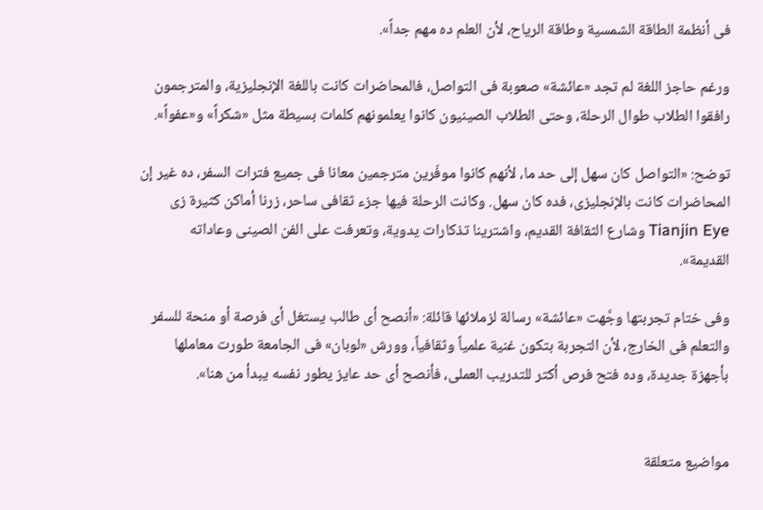فى أنظمة الطاقة الشمسية وطاقة الرياح، لأن العلم ده مهم جداً».

ورغم حاجز اللغة لم تجد «عائشة» صعوبة فى التواصل، فالمحاضرات كانت باللغة الإنجليزية، والمترجمون رافقوا الطلاب طوال الرحلة، وحتى الطلاب الصينيون كانوا يعلمونهم كلمات بسيطة مثل «شكراً» و«عفواً».

توضح: «التواصل كان سهل إلى حد ما، لأنهم كانوا موفّرين مترجمين معانا فى جميع فترات السفر، ده غير إن المحاضرات كانت بالإنجليزى، فده كان سهل. وكانت الرحلة فيها جزء ثقافى ساحر، زرنا أماكن كثيرة زى Tianjin Eye وشارع الثقافة القديم، واشترينا تذكارات يدوية، وتعرفت على الفن الصينى وعاداته القديمة».

وفى ختام تجربتها وجَّهت «عائشة» رسالة لزملائها قائلة: «أنصح أى طالب يستغل أى فرصة أو منحة للسفر والتعلم فى الخارج، لأن التجربة بتكون غنية علمياً وثقافياً، وورش «لوبان» فى الجامعة طورت معاملها بأجهزة جديدة، وده فتح فرص أكتر للتدريب العملى، فأنصح أى حد عايز يطور نفسه يبدأ من هنا».


مواضيع متعلقة